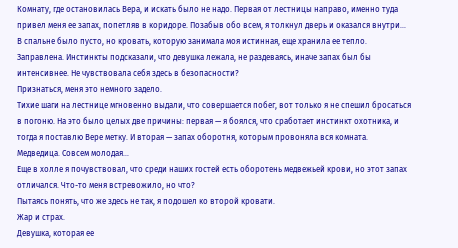Комнату, где остановилась Вера, и искать было не надо. Первая от лестницы направо, именно туда привел меня ее запах, попетляв в коридоре. Позабыв обо всем, я толкнул дверь и оказался внутри...
В спальне было пусто, но кровать, которую занимала моя истинная, еще хранила ее тепло. Заправлена. Инстинкты подсказали, что девушка лежала, не раздеваясь, иначе запах был бы интенсивнее. Не чувствовала себя здесь в безопасности?
Признаться, меня это немного задело.
Тихие шаги на лестнице мгновенно выдали, что совершается побег, вот только я не спешил бросаться в погоню. На это было целых две причины: первая — я боялся, что сработает инстинкт охотника, и тогда я поставлю Вере метку. И вторая — запах оборотня, которым провоняла вся комната.
Медведица. Совсем молодая…
Еще в холле я почувствовал, что среди наших гостей есть оборотень медвежьей крови, но этот запах отличался. Что-то меня встревожило, но что?
Пытаясь понять, что же здесь не так, я подошел ко второй кровати.
Жар и страх.
Девушка, которая ее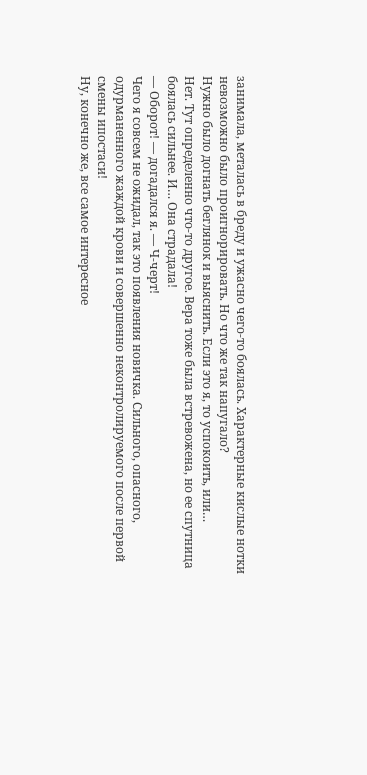занимала, металась в бреду и ужасно чего-то боялась. Характерные кислые нотки невозможно было проигнорировать. Но что же так напугало?
Нужно было догнать беглянок и выяснить. Если это я, то успокоить, или…
Нет. Тут определенно что-то другое. Вера тоже была встревожена, но ее спутница боялась сильнее. И… Она страдала!
— Оборот! — догадался я. — Ч-черт!
Чего я совсем не ожидал, так это появления новичка. Сильного, опасного, одурманенного жаждой крови и совершенно неконтролируемого после первой смены ипостаси!
Ну, конечно же, все самое интересное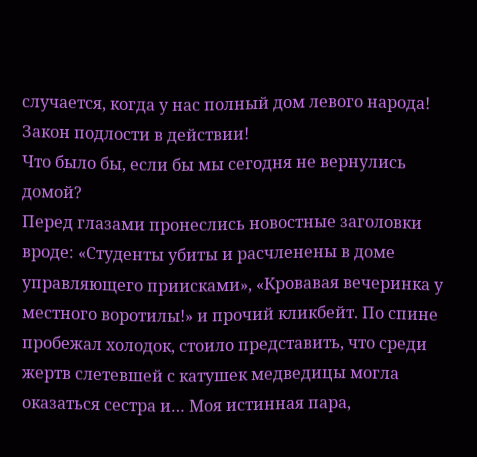случается, когда у нас полный дом левого народа! Закон подлости в действии!
Что было бы, если бы мы сегодня не вернулись домой?
Перед глазами пронеслись новостные заголовки вроде: «Студенты убиты и расчленены в доме управляющего приисками», «Кровавая вечеринка у местного воротилы!» и прочий кликбейт. По спине пробежал холодок, стоило представить, что среди жертв слетевшей с катушек медведицы могла оказаться сестра и… Моя истинная пара,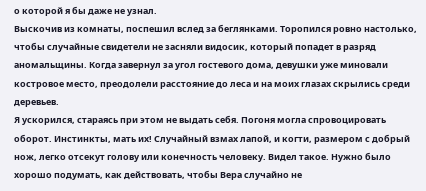о которой я бы даже не узнал.
Выскочив из комнаты, поспешил вслед за беглянками. Торопился ровно настолько, чтобы случайные свидетели не засняли видосик, который попадет в разряд аномальщины. Когда завернул за угол гостевого дома, девушки уже миновали костровое место, преодолели расстояние до леса и на моих глазах скрылись среди деревьев.
Я ускорился, стараясь при этом не выдать себя. Погоня могла спровоцировать оборот. Инстинкты, мать их! Случайный взмах лапой, и когти, размером с добрый нож, легко отсекут голову или конечность человеку. Видел такое. Нужно было хорошо подумать, как действовать, чтобы Вера случайно не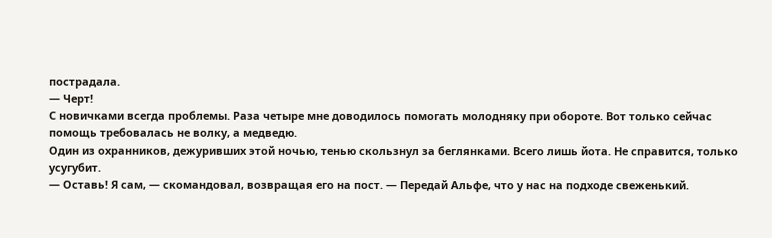пострадала.
— Черт!
С новичками всегда проблемы. Раза четыре мне доводилось помогать молодняку при обороте. Вот только сейчас помощь требовалась не волку, а медведю.
Один из охранников, дежуривших этой ночью, тенью скользнул за беглянками. Всего лишь йота. Не справится, только усугубит.
— Оставь! Я сам, — скомандовал, возвращая его на пост. — Передай Альфе, что у нас на подходе свеженький.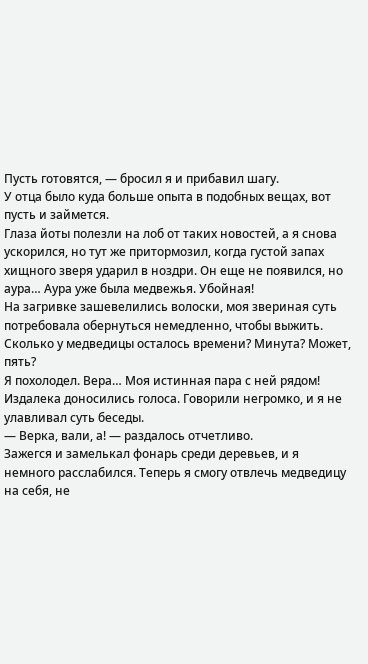Пусть готовятся, — бросил я и прибавил шагу.
У отца было куда больше опыта в подобных вещах, вот пусть и займется.
Глаза йоты полезли на лоб от таких новостей, а я снова ускорился, но тут же притормозил, когда густой запах хищного зверя ударил в ноздри. Он еще не появился, но аура… Аура уже была медвежья. Убойная!
На загривке зашевелились волоски, моя звериная суть потребовала обернуться немедленно, чтобы выжить. Сколько у медведицы осталось времени? Минута? Может, пять?
Я похолодел. Вера… Моя истинная пара с ней рядом!
Издалека доносились голоса. Говорили негромко, и я не улавливал суть беседы.
— Верка, вали, а! — раздалось отчетливо.
Зажегся и замелькал фонарь среди деревьев, и я немного расслабился. Теперь я смогу отвлечь медведицу на себя, не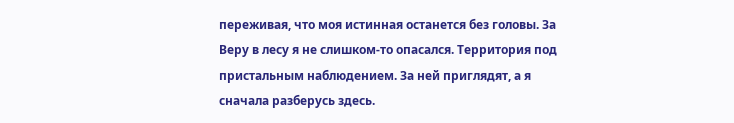переживая, что моя истинная останется без головы. За Веру в лесу я не слишком-то опасался. Территория под пристальным наблюдением. За ней приглядят, а я сначала разберусь здесь.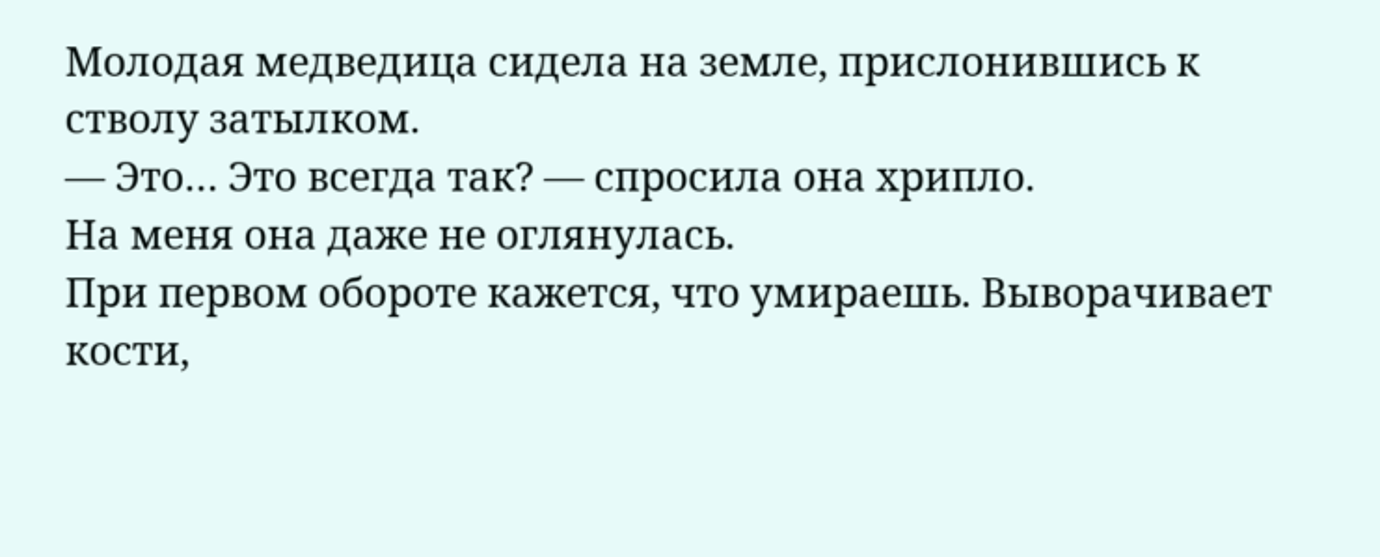Молодая медведица сидела на земле, прислонившись к стволу затылком.
— Это… Это всегда так? — спросила она хрипло.
На меня она даже не оглянулась.
При первом обороте кажется, что умираешь. Выворачивает кости,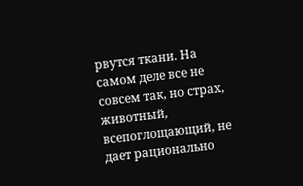рвутся ткани. На самом деле все не совсем так, но страх, животный, всепоглощающий, не дает рационально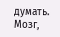думать. Мозг,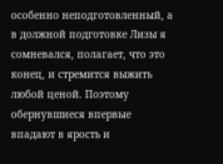особенно неподготовленный, а в должной подготовке Лизы я сомневался, полагает, что это конец, и стремится выжить любой ценой. Поэтому обернувшиеся впервые впадают в ярость и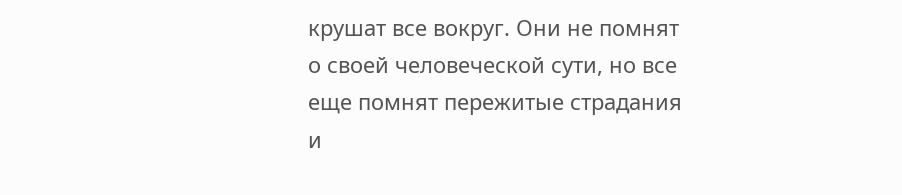крушат все вокруг. Они не помнят о своей человеческой сути, но все еще помнят пережитые страдания и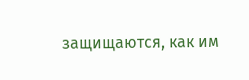защищаются, как им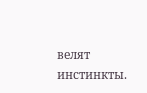велят инстинкты.